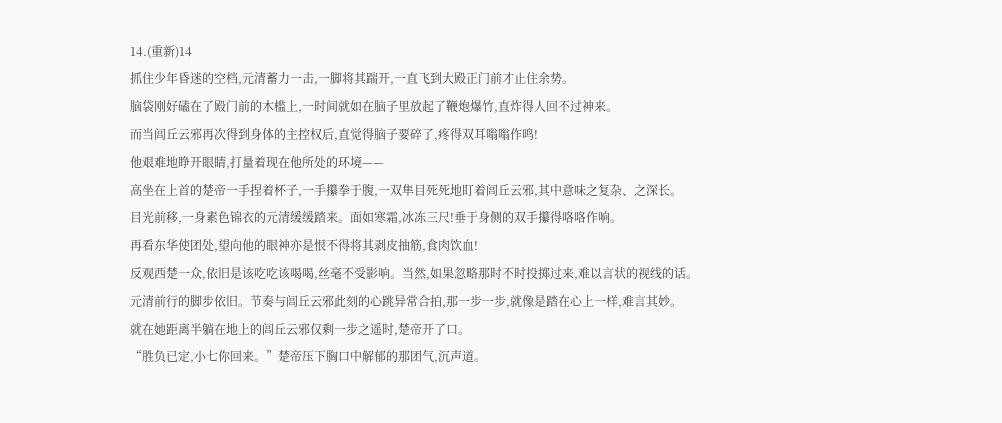14.(重新)14
抓住少年昏迷的空档,元清蓄力一击,一脚将其踹开,一直飞到大殿正门前才止住余势。
脑袋刚好磕在了殿门前的木槛上,一时间就如在脑子里放起了鞭炮爆竹,直炸得人回不过神来。
而当闾丘云邪再次得到身体的主控权后,直觉得脑子要碎了,疼得双耳嗡嗡作鸣!
他艰难地睁开眼睛,打量着现在他所处的环境——
高坐在上首的楚帝一手捏着杯子,一手攥拳于腹,一双隼目死死地盯着闾丘云邪,其中意味之复杂、之深长。
目光前移,一身素色锦衣的元清缓缓踏来。面如寒霜,冰冻三尺!垂于身侧的双手攥得咯咯作响。
再看东华使团处,望向他的眼神亦是恨不得将其剥皮抽筋,食肉饮血!
反观西楚一众,依旧是该吃吃该喝喝,丝毫不受影响。当然,如果忽略那时不时投掷过来,难以言状的视线的话。
元清前行的脚步依旧。节奏与闾丘云邪此刻的心跳异常合拍,那一步一步,就像是踏在心上一样,难言其妙。
就在她距离半躺在地上的闾丘云邪仅剩一步之遥时,楚帝开了口。
“胜负已定,小七你回来。”楚帝压下胸口中解郁的那团气,沉声道。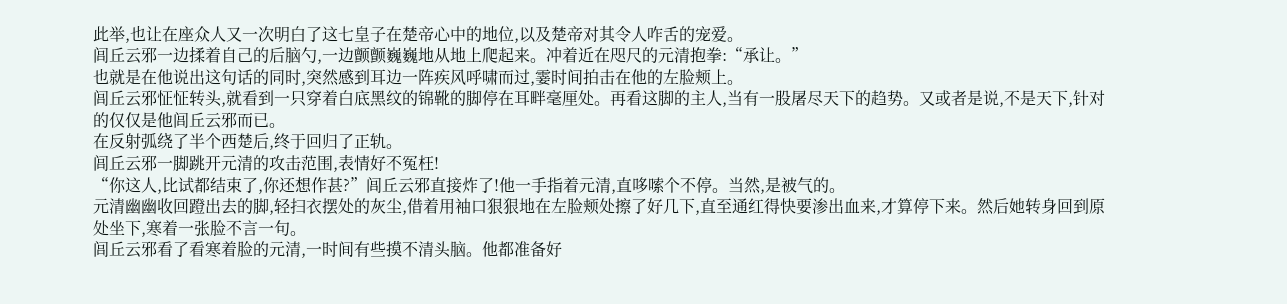此举,也让在座众人又一次明白了这七皇子在楚帝心中的地位,以及楚帝对其令人咋舌的宠爱。
闾丘云邪一边揉着自己的后脑勺,一边颤颤巍巍地从地上爬起来。冲着近在咫尺的元清抱拳:“承让。”
也就是在他说出这句话的同时,突然感到耳边一阵疾风呼啸而过,霎时间拍击在他的左脸颊上。
闾丘云邪怔怔转头,就看到一只穿着白底黑纹的锦靴的脚停在耳畔毫厘处。再看这脚的主人,当有一股屠尽天下的趋势。又或者是说,不是天下,针对的仅仅是他闾丘云邪而已。
在反射弧绕了半个西楚后,终于回归了正轨。
闾丘云邪一脚跳开元清的攻击范围,表情好不冤枉!
“你这人,比试都结束了,你还想作甚?”闾丘云邪直接炸了!他一手指着元清,直哆嗦个不停。当然,是被气的。
元清幽幽收回蹬出去的脚,轻扫衣摆处的灰尘,借着用袖口狠狠地在左脸颊处擦了好几下,直至通红得快要渗出血来,才算停下来。然后她转身回到原处坐下,寒着一张脸不言一句。
闾丘云邪看了看寒着脸的元清,一时间有些摸不清头脑。他都准备好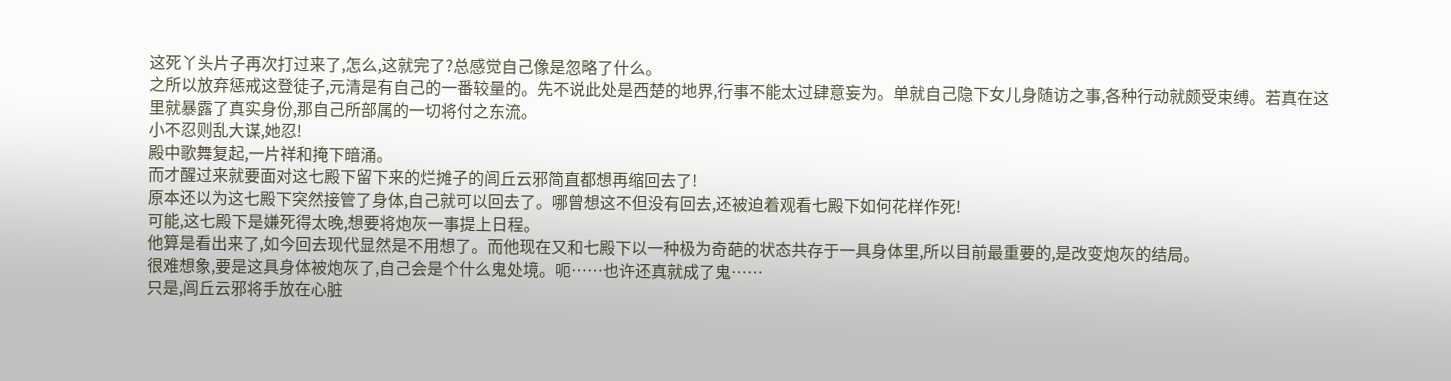这死丫头片子再次打过来了,怎么,这就完了?总感觉自己像是忽略了什么。
之所以放弃惩戒这登徒子,元清是有自己的一番较量的。先不说此处是西楚的地界,行事不能太过肆意妄为。单就自己隐下女儿身随访之事,各种行动就颇受束缚。若真在这里就暴露了真实身份,那自己所部属的一切将付之东流。
小不忍则乱大谋,她忍!
殿中歌舞复起,一片祥和掩下暗涌。
而才醒过来就要面对这七殿下留下来的烂摊子的闾丘云邪简直都想再缩回去了!
原本还以为这七殿下突然接管了身体,自己就可以回去了。哪曾想这不但没有回去,还被迫着观看七殿下如何花样作死!
可能,这七殿下是嫌死得太晚,想要将炮灰一事提上日程。
他算是看出来了,如今回去现代显然是不用想了。而他现在又和七殿下以一种极为奇葩的状态共存于一具身体里,所以目前最重要的,是改变炮灰的结局。
很难想象,要是这具身体被炮灰了,自己会是个什么鬼处境。呃……也许还真就成了鬼……
只是,闾丘云邪将手放在心脏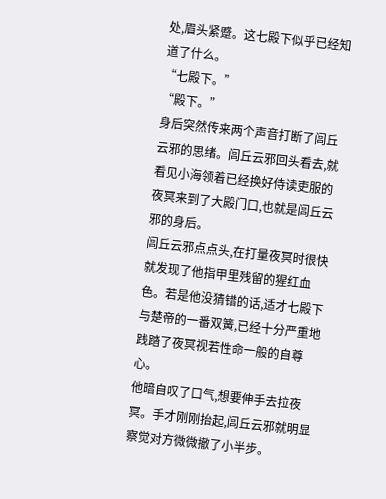处,眉头紧蹙。这七殿下似乎已经知道了什么。
“七殿下。”
“殿下。”
身后突然传来两个声音打断了闾丘云邪的思绪。闾丘云邪回头看去,就看见小海领着已经换好侍读吏服的夜冥来到了大殿门口,也就是闾丘云邪的身后。
闾丘云邪点点头,在打量夜冥时很快就发现了他指甲里残留的猩红血色。若是他没猜错的话,适才七殿下与楚帝的一番双簧,已经十分严重地践踏了夜冥视若性命一般的自尊心。
他暗自叹了口气,想要伸手去拉夜冥。手才刚刚抬起,闾丘云邪就明显察觉对方微微撤了小半步。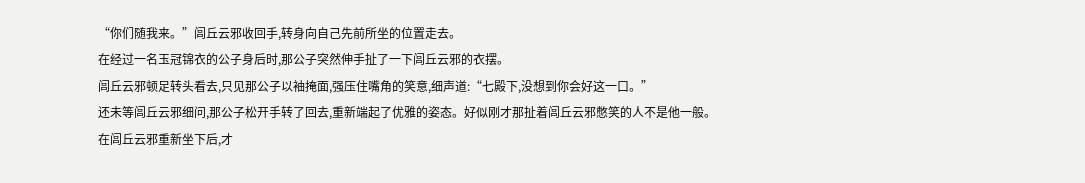“你们随我来。”闾丘云邪收回手,转身向自己先前所坐的位置走去。
在经过一名玉冠锦衣的公子身后时,那公子突然伸手扯了一下闾丘云邪的衣摆。
闾丘云邪顿足转头看去,只见那公子以袖掩面,强压住嘴角的笑意,细声道:“七殿下,没想到你会好这一口。”
还未等闾丘云邪细问,那公子松开手转了回去,重新端起了优雅的姿态。好似刚才那扯着闾丘云邪憋笑的人不是他一般。
在闾丘云邪重新坐下后,才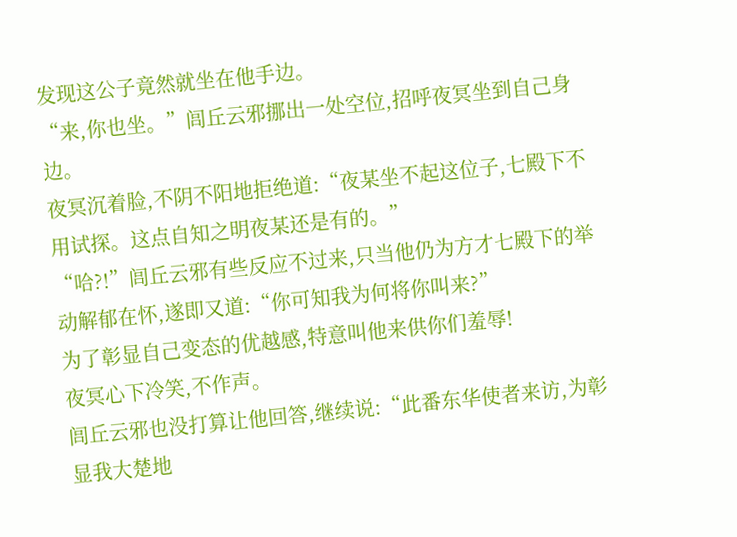发现这公子竟然就坐在他手边。
“来,你也坐。”闾丘云邪挪出一处空位,招呼夜冥坐到自己身边。
夜冥沉着脸,不阴不阳地拒绝道:“夜某坐不起这位子,七殿下不用试探。这点自知之明夜某还是有的。”
“哈?!”闾丘云邪有些反应不过来,只当他仍为方才七殿下的举动解郁在怀,遂即又道:“你可知我为何将你叫来?”
为了彰显自己变态的优越感,特意叫他来供你们羞辱!
夜冥心下冷笑,不作声。
闾丘云邪也没打算让他回答,继续说:“此番东华使者来访,为彰显我大楚地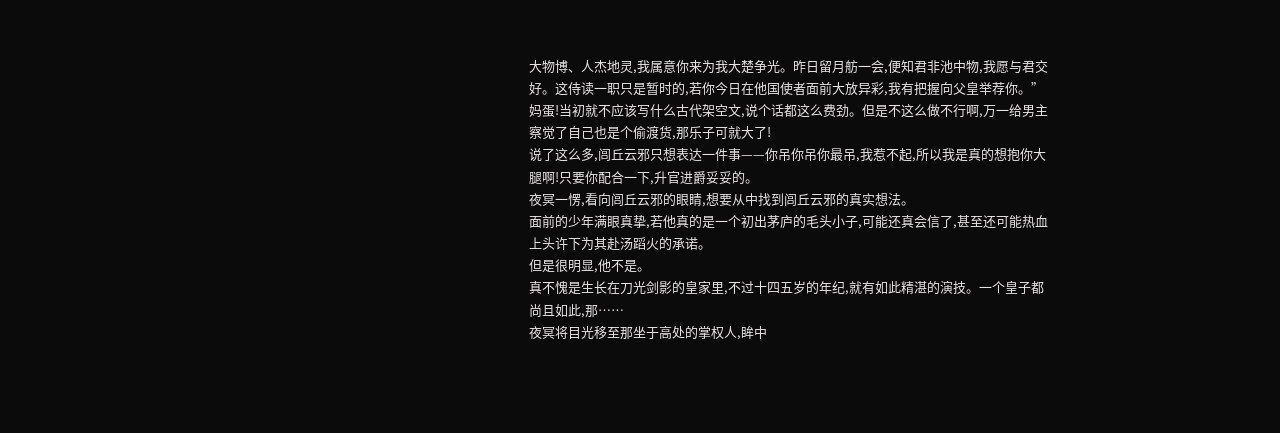大物博、人杰地灵,我属意你来为我大楚争光。昨日留月舫一会,便知君非池中物,我愿与君交好。这侍读一职只是暂时的,若你今日在他国使者面前大放异彩,我有把握向父皇举荐你。”
妈蛋!当初就不应该写什么古代架空文,说个话都这么费劲。但是不这么做不行啊,万一给男主察觉了自己也是个偷渡货,那乐子可就大了!
说了这么多,闾丘云邪只想表达一件事——你吊你吊你最吊,我惹不起,所以我是真的想抱你大腿啊!只要你配合一下,升官进爵妥妥的。
夜冥一愣,看向闾丘云邪的眼睛,想要从中找到闾丘云邪的真实想法。
面前的少年满眼真挚,若他真的是一个初出茅庐的毛头小子,可能还真会信了,甚至还可能热血上头许下为其赴汤蹈火的承诺。
但是很明显,他不是。
真不愧是生长在刀光剑影的皇家里,不过十四五岁的年纪,就有如此精湛的演技。一个皇子都尚且如此,那……
夜冥将目光移至那坐于高处的掌权人,眸中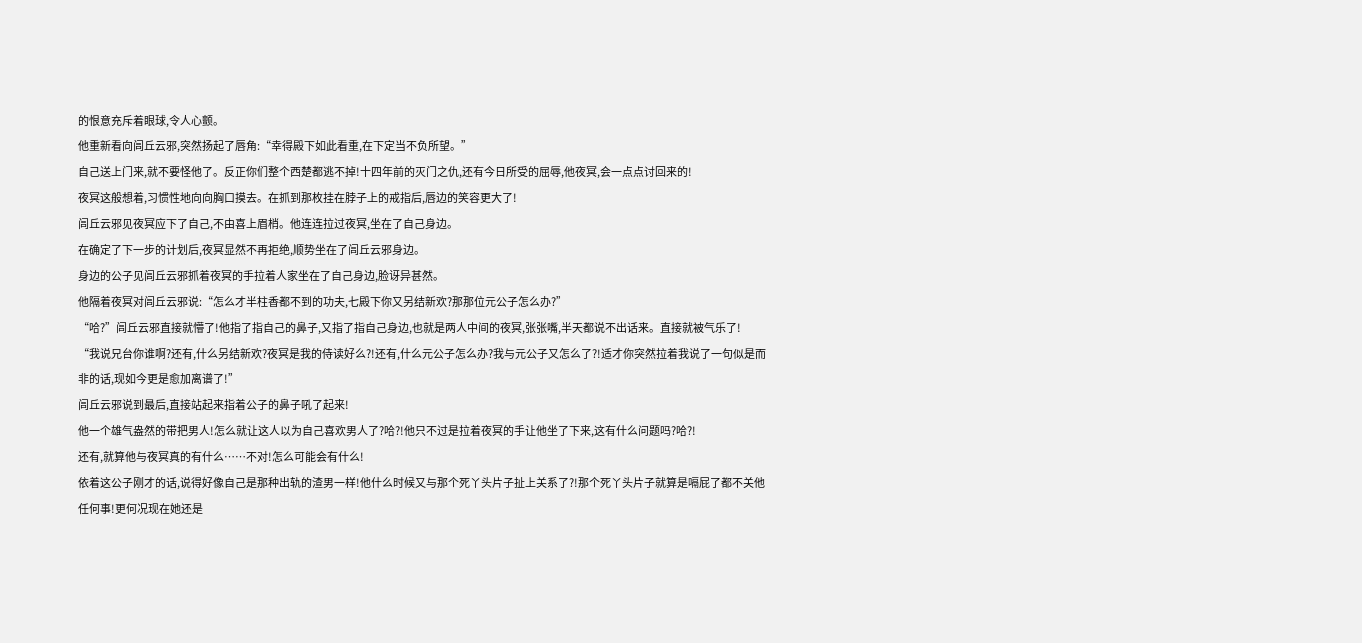的恨意充斥着眼球,令人心颤。
他重新看向闾丘云邪,突然扬起了唇角:“幸得殿下如此看重,在下定当不负所望。”
自己送上门来,就不要怪他了。反正你们整个西楚都逃不掉!十四年前的灭门之仇,还有今日所受的屈辱,他夜冥,会一点点讨回来的!
夜冥这般想着,习惯性地向向胸口摸去。在抓到那枚挂在脖子上的戒指后,唇边的笑容更大了!
闾丘云邪见夜冥应下了自己,不由喜上眉梢。他连连拉过夜冥,坐在了自己身边。
在确定了下一步的计划后,夜冥显然不再拒绝,顺势坐在了闾丘云邪身边。
身边的公子见闾丘云邪抓着夜冥的手拉着人家坐在了自己身边,脸讶异甚然。
他隔着夜冥对闾丘云邪说:“怎么才半柱香都不到的功夫,七殿下你又另结新欢?那那位元公子怎么办?”
“哈?”闾丘云邪直接就懵了!他指了指自己的鼻子,又指了指自己身边,也就是两人中间的夜冥,张张嘴,半天都说不出话来。直接就被气乐了!
“我说兄台你谁啊?还有,什么另结新欢?夜冥是我的侍读好么?!还有,什么元公子怎么办?我与元公子又怎么了?!适才你突然拉着我说了一句似是而非的话,现如今更是愈加离谱了!”
闾丘云邪说到最后,直接站起来指着公子的鼻子吼了起来!
他一个雄气盎然的带把男人!怎么就让这人以为自己喜欢男人了?哈?!他只不过是拉着夜冥的手让他坐了下来,这有什么问题吗?哈?!
还有,就算他与夜冥真的有什么……不对!怎么可能会有什么!
依着这公子刚才的话,说得好像自己是那种出轨的渣男一样!他什么时候又与那个死丫头片子扯上关系了?!那个死丫头片子就算是嗝屁了都不关他任何事!更何况现在她还是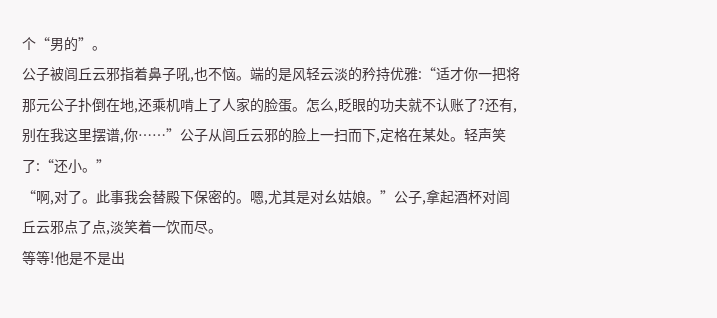个“男的”。
公子被闾丘云邪指着鼻子吼,也不恼。端的是风轻云淡的矜持优雅:“适才你一把将那元公子扑倒在地,还乘机啃上了人家的脸蛋。怎么,眨眼的功夫就不认账了?还有,别在我这里摆谱,你……”公子从闾丘云邪的脸上一扫而下,定格在某处。轻声笑了:“还小。”
“啊,对了。此事我会替殿下保密的。嗯,尤其是对幺姑娘。”公子,拿起酒杯对闾丘云邪点了点,淡笑着一饮而尽。
等等!他是不是出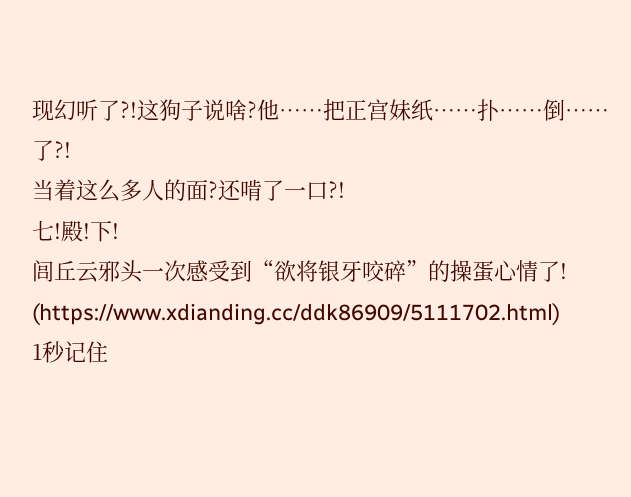现幻听了?!这狗子说啥?他……把正宫妹纸……扑……倒……了?!
当着这么多人的面?还啃了一口?!
七!殿!下!
闾丘云邪头一次感受到“欲将银牙咬碎”的操蛋心情了!
(https://www.xdianding.cc/ddk86909/5111702.html)
1秒记住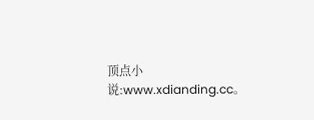顶点小说:www.xdianding.cc。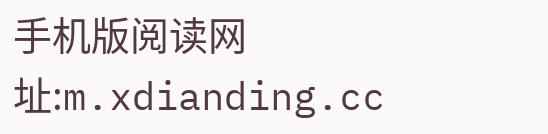手机版阅读网址:m.xdianding.cc